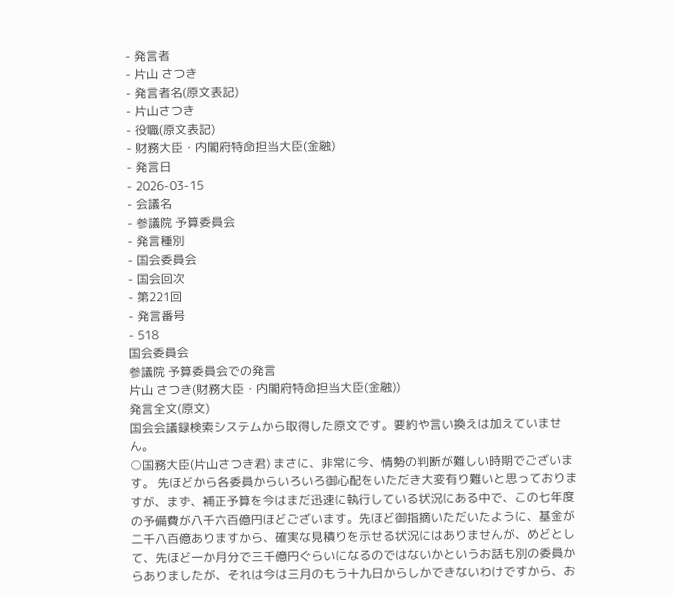- 発言者
- 片山 さつき
- 発言者名(原文表記)
- 片山さつき
- 役職(原文表記)
- 財務大臣・内閣府特命担当大臣(金融)
- 発言日
- 2026-03-15
- 会議名
- 参議院 予算委員会
- 発言種別
- 国会委員会
- 国会回次
- 第221回
- 発言番号
- 518
国会委員会
参議院 予算委員会での発言
片山 さつき(財務大臣・内閣府特命担当大臣(金融))
発言全文(原文)
国会会議録検索システムから取得した原文です。要約や言い換えは加えていません。
○国務大臣(片山さつき君) まさに、非常に今、情勢の判断が難しい時期でございます。 先ほどから各委員からいろいろ御心配をいただき大変有り難いと思っておりますが、まず、補正予算を今はまだ迅速に執行している状況にある中で、この七年度の予備費が八千六百億円ほどございます。先ほど御指摘いただいたように、基金が二千八百億ありますから、確実な見積りを示せる状況にはありませんが、めどとして、先ほど一か月分で三千億円ぐらいになるのではないかというお話も別の委員からありましたが、それは今は三月のもう十九日からしかできないわけですから、お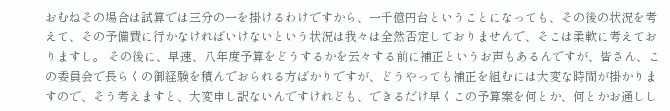おむねその場合は試算では三分の一を掛けるわけですから、一千億円台ということになっても、その後の状況を考えて、その予備費に行かなければいけないという状況は我々は全然否定しておりませんで、そこは柔軟に考えておりますし。 その後に、早速、八年度予算をどうするかを云々する前に補正というお声もあるんですが、皆さん、この委員会で長らくの御経験を積んでおられる方ばかりですが、どうやっても補正を組むには大変な時間が掛かりますので、そう考えますと、大変申し訳ないんですけれども、できるだけ早くこの予算案を何とか、何とかお通しし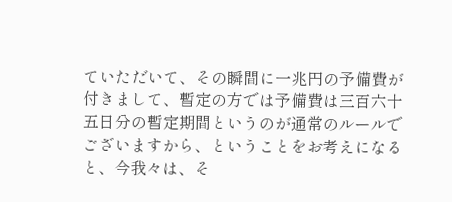ていただいて、その瞬間に一兆円の予備費が付きまして、暫定の方では予備費は三百六十五日分の暫定期間というのが通常のルールでございますから、ということをお考えになると、今我々は、そ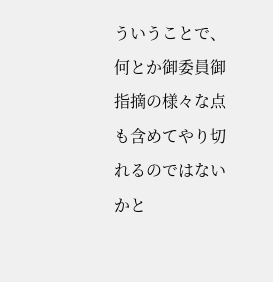ういうことで、何とか御委員御指摘の様々な点も含めてやり切れるのではないかと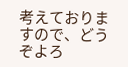考えておりますので、どうぞよろ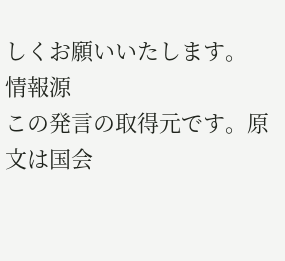しくお願いいたします。
情報源
この発言の取得元です。原文は国会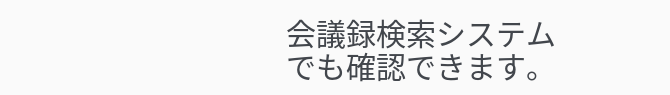会議録検索システムでも確認できます。